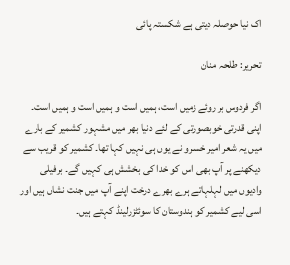اک نیا حوصلہ دیتی ہے شکستہ پائی

تحریر: طلحہ منان

اگر فردوس بر روئے زمیں است، ہمیں است و ہمیں است و ہمیں است۔ اپنی قدرتی خوبصورتی کے لئے دنیا بھر میں مشہور کشمیر کے بارے میں یہ شعر امیر خسرو نے یوں ہی نہیں کہا تھا۔ کشمیر کو قریب سے دیکھنے پر آپ بھی اس کو خدا کی بخشش ہی کہیں گے۔ برفیلی وادیوں میں لہلہاتے ہرے بھرے درخت اپنے آپ میں جنت نشاں ہیں اور اسی لیے کشمیر کو ہندوستان کا سوئٹزرلینڈ کہتے ہیں۔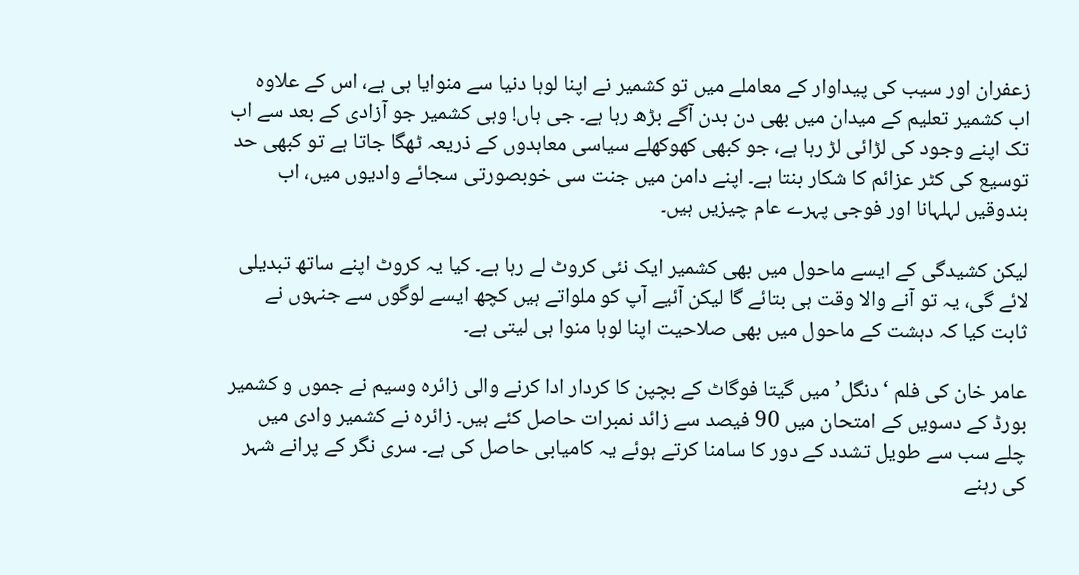زعفران اور سیب کی پیداوار کے معاملے میں تو کشمیر نے اپنا لوہا دنیا سے منوایا ہی ہے، اس کے علاوہ اب کشمیر تعلیم کے میدان میں بھی دن بدن آگے بڑھ رہا ہے۔ جی ہاں! وہی کشمیر جو آزادی کے بعد سے اب تک اپنے وجود کی لڑائی لڑ رہا ہے، جو کبھی کھوکھلے سیاسی معاہدوں کے ذریعہ ٹھگا جاتا ہے تو کبھی حد توسیع کی کٹر عزائم کا شکار بنتا ہے۔ اپنے دامن میں جنت سی خوبصورتی سجائے وادیوں میں، اب بندوقیں لہلہانا اور فوجی پہرے عام چیزیں ہیں۔

لیکن کشیدگی کے ایسے ماحول میں بھی کشمیر ایک نئی کروٹ لے رہا ہے۔ کیا یہ کروٹ اپنے ساتھ تبدیلی لائے گی، یہ تو آنے والا وقت ہی بتائے گا لیکن آئیے آپ کو ملواتے ہیں کچھ ایسے لوگوں سے جنہوں نے ثابت کیا کہ دہشت کے ماحول میں بھی صلاحیت اپنا لوہا منوا ہی لیتی ہے۔

عامر خان کی فلم ‘دنگل’ میں گیتا فوگاٹ کے بچپن کا کردار ادا کرنے والی زائرہ وسیم نے جموں و کشمیر بورڈ کے دسویں کے امتحان میں 90 فیصد سے زائد نمبرات حاصل کئے ہیں۔ زائرہ نے کشمیر وادی میں چلے سب سے طویل تشدد کے دور کا سامنا کرتے ہوئے یہ کامیابی حاصل کی ہے۔ سری نگر کے پرانے شہر کی رہنے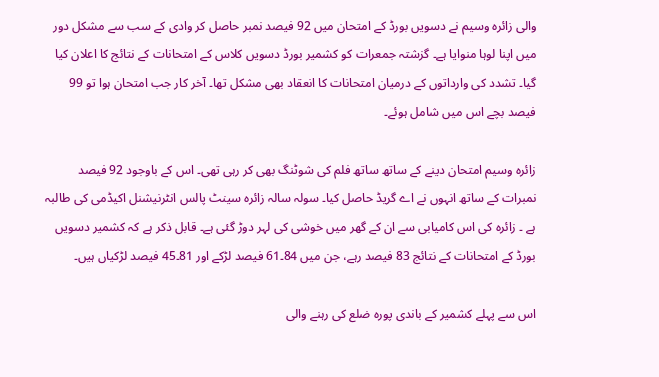والی زائرہ وسیم نے دسویں بورڈ کے امتحان میں 92 فیصد نمبر حاصل کر وادی کے سب سے مشکل دور میں اپنا لوہا منوایا ہے۔ گزشتہ جمعرات کو کشمیر بورڈ دسویں کلاس کے امتحانات کے نتائج کا اعلان کیا گیا۔ تشدد کی وارداتوں کے درمیان امتحانات کا انعقاد بھی مشکل تھا۔ آخر کار جب امتحان ہوا تو 99 فیصد بچے اس میں شامل ہوئے۔

زائرہ وسیم امتحان دینے کے ساتھ ساتھ فلم کی شوٹنگ بھی کر رہی تھی۔ اس کے باوجود 92 فیصد نمبرات کے ساتھ انہوں نے اے گریڈ حاصل کیا۔ سولہ سالہ زائرہ سینٹ پالس انٹرنیشنل اکیڈمی کی طالبہ ہے ۔ زائرہ کی اس کامیابی سے ان کے گھر میں خوشی کی لہر دوڑ گئی ہے۔ قابل ذکر ہے کہ کشمیر دسویں بورڈ کے امتحانات کے نتائج 83 فیصد رہے، جن میں 84۔61 فیصد لڑکے اور 81۔45 فیصد لڑکیاں ہیں۔

اس سے پہلے کشمیر کے باندی پورہ ضلع کی رہنے والی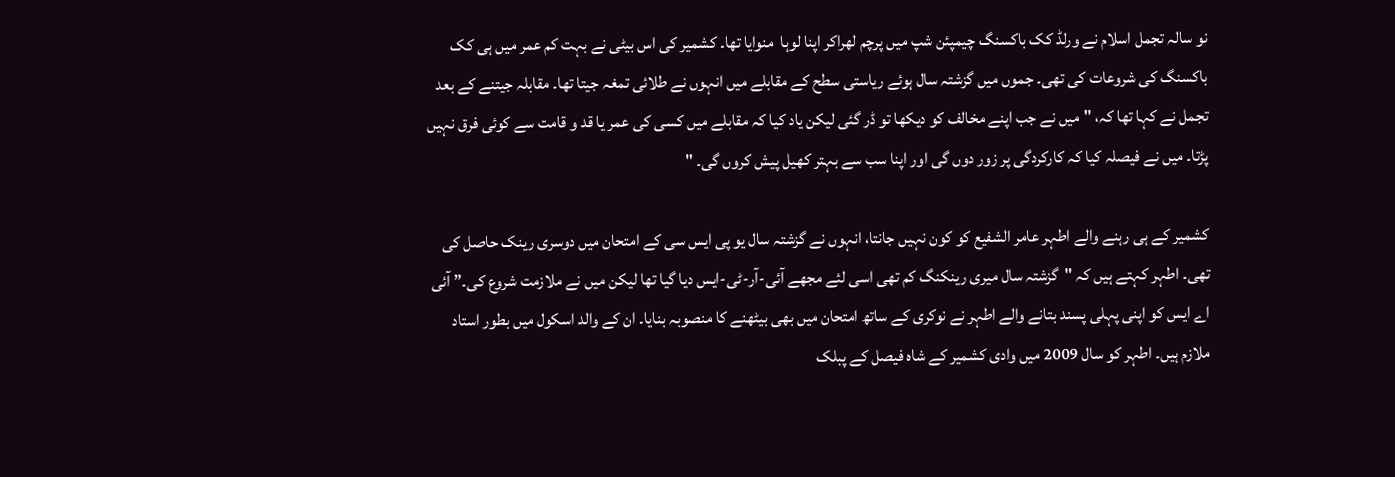نو سالہ تجمل اسلام نے ورلڈ کک باکسنگ چیمپئن شپ میں پرچم لهراكر اپنا لوہا  منوایا تھا۔ کشمیر کی اس بیٹی نے بہت کم عمر میں ہی کک باکسنگ کی شروعات کی تھی۔ جموں میں گزشتہ سال ہوئے ریاستی سطح کے مقابلے میں انہوں نے طلائی تمغہ جیتا تھا۔ مقابلہ جیتنے کے بعد تجمل نے کہا تھا کہ، "میں نے جب اپنے مخالف کو دیکھا تو ڈر گئی لیکن یاد کیا کہ مقابلے میں کسی کی عمر یا قد و قامت سے کوئی فرق نہیں پڑتا۔ میں نے فیصلہ کیا کہ کارکردگی پر زور دوں گی اور اپنا سب سے بہتر کھیل پیش کروں گی۔ "

کشمیر کے ہی رہنے والے اطہر عامر الشفیع کو کون نہیں جانتا، انہوں نے گزشتہ سال یو پی ایس سی کے امتحان میں دوسری رینک حاصل کی تھی۔ اطہر کہتے ہیں کہ "گزشتہ سال میری رینکنگ کم تھی اسی لئے مجھے آئی-آر-ٹی-ایس دیا گیا تھا لیکن میں نے ملازمت شروع کی۔” آئی اے ایس کو اپنی پہلی پسند بتانے والے اطہر نے نوکری کے ساتھ امتحان میں بھی بیٹھنے کا منصوبہ بنایا۔ ان کے والد اسکول میں بطور استاد ملازم ہیں۔ اطہر کو سال 2009 میں وادی کشمیر کے شاہ فیصل کے پبلک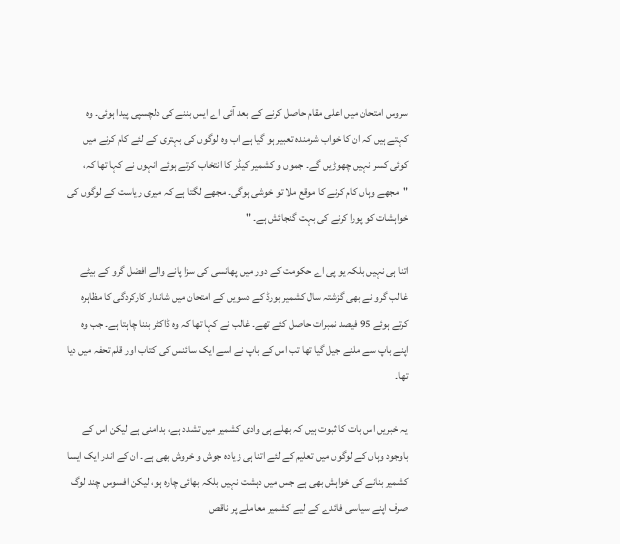سروس امتحان میں اعلی مقام حاصل کرنے کے بعد آئی اے ایس بننے کی دلچسپی پیدا ہوئی۔ وہ کہتے ہیں کہ ان کا خواب شرمندہ تعبیر ہو گیا ہے اب وہ لوگوں کی بہتری کے لئے کام کرنے میں کوئی کسر نہیں چھوڑیں گے۔ جموں و کشمیر کیڈر کا انتخاب کرتے ہوئے انہوں نے کہا تھا کہ، "مجھے وہاں کام کرنے کا موقع ملا تو خوشی ہوگی۔ مجھے لگتا ہے کہ میری ریاست کے لوگوں کی خواہشات کو پورا کرنے کی بہت گنجائش ہے۔ "

اتنا ہی نہیں بلکہ یو پی اے حکومت کے دور میں پھانسی کی سزا پانے والے افضل گرو کے بیٹے غالب گرو نے بھی گزشتہ سال کشمیر بورڈ کے دسویں کے امتحان میں شاندار کارکردگی کا مظاہرہ کرتے ہوئے 95 فیصد نمبرات حاصل کئے تھے۔ غالب نے کہا تھا کہ وہ ڈاکٹر بننا چاہتا ہے۔ جب وہ اپنے باپ سے ملنے جیل گیا تھا تب اس کے باپ نے اسے ایک سائنس کی کتاب اور قلم تحفہ میں دیا تھا۔

یہ خبریں اس بات کا ثبوت ہیں کہ بھلے ہی وادی کشمیر میں تشدد ہے، بدامنی ہے لیکن اس کے باوجود وہاں کے لوگوں میں تعلیم کے لئے اتنا ہی زیادہ جوش و خروش بھی ہے۔ ان کے اندر ایک ایسا کشمیر بنانے کی خواہش بھی ہے جس میں دہشت نہیں بلکہ بھائی چارہ ہو، لیکن افسوس چند لوگ صرف اپنے سیاسی فائدے کے لیے کشمیر معاملے پر ناقص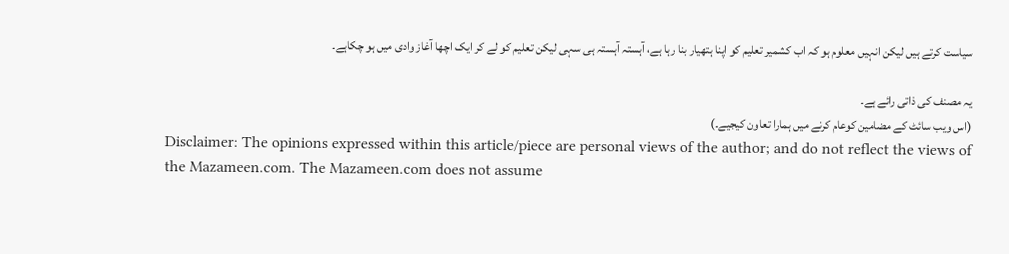سیاست کرتے ہیں لیکن انہیں معلوم ہو کہ اب کشمیر تعلیم کو اپنا ہتھیار بنا رہا ہے، آہستہ آہستہ ہی سہی لیکن تعلیم کو لے کر ایک اچھا آغاز وادی میں ہو چکاہے۔

یہ مصنف کی ذاتی رائے ہے۔
(اس ویب سائٹ کے مضامین کوعام کرنے میں ہمارا تعاون کیجیے۔)
Disclaimer: The opinions expressed within this article/piece are personal views of the author; and do not reflect the views of the Mazameen.com. The Mazameen.com does not assume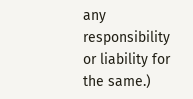any responsibility or liability for the same.)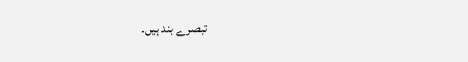تبصرے بند ہیں۔